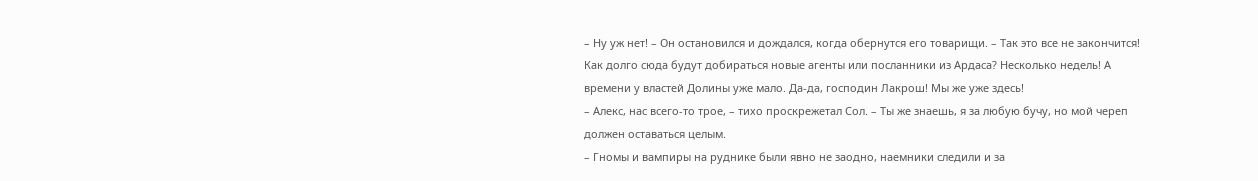– Ну уж нет! – Он остановился и дождался, когда обернутся его товарищи. – Так это все не закончится! Как долго сюда будут добираться новые агенты или посланники из Ардаса? Несколько недель! А времени у властей Долины уже мало. Да-да, господин Лакрош! Мы же уже здесь!
– Алекс, нас всего-то трое, – тихо проскрежетал Сол. – Ты же знаешь, я за любую бучу, но мой череп должен оставаться целым.
– Гномы и вампиры на руднике были явно не заодно, наемники следили и за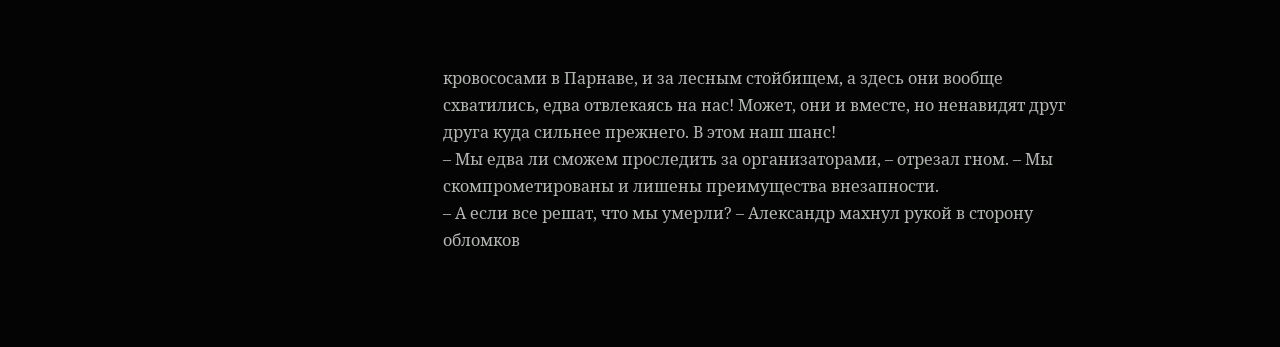кровососами в Парнаве, и за лесным стойбищем, а здесь они вообще схватились, едва отвлекаясь на нас! Может, они и вместе, но ненавидят друг друга куда сильнее прежнего. В этом наш шанс!
– Мы едва ли сможем проследить за организаторами, – отрезал гном. – Мы скомпрометированы и лишены преимущества внезапности.
– А если все решат, что мы умерли? – Александр махнул рукой в сторону обломков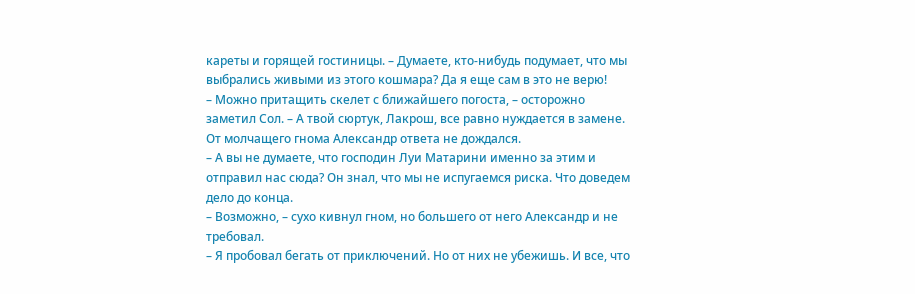кареты и горящей гостиницы. – Думаете, кто-нибудь подумает, что мы выбрались живыми из этого кошмара? Да я еще сам в это не верю!
– Можно притащить скелет с ближайшего погоста, – осторожно заметил Сол. – А твой сюртук, Лакрош, все равно нуждается в замене.
От молчащего гнома Александр ответа не дождался.
– А вы не думаете, что господин Луи Матарини именно за этим и отправил нас сюда? Он знал, что мы не испугаемся риска. Что доведем дело до конца.
– Возможно, – сухо кивнул гном, но большего от него Александр и не требовал.
– Я пробовал бегать от приключений. Но от них не убежишь. И все, что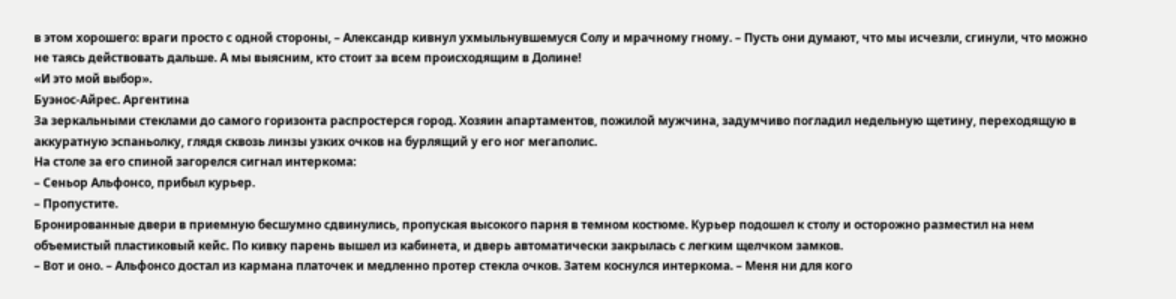в этом хорошего: враги просто с одной стороны, – Александр кивнул ухмыльнувшемуся Солу и мрачному гному. – Пусть они думают, что мы исчезли, сгинули, что можно не таясь действовать дальше. А мы выясним, кто стоит за всем происходящим в Долине!
«И это мой выбор».
Буэнос-Айрес. Аргентина
За зеркальными стеклами до самого горизонта распростерся город. Хозяин апартаментов, пожилой мужчина, задумчиво погладил недельную щетину, переходящую в аккуратную эспаньолку, глядя сквозь линзы узких очков на бурлящий у его ног мегаполис.
На столе за его спиной загорелся сигнал интеркома:
– Сеньор Альфонсо, прибыл курьер.
– Пропустите.
Бронированные двери в приемную бесшумно сдвинулись, пропуская высокого парня в темном костюме. Курьер подошел к столу и осторожно разместил на нем объемистый пластиковый кейс. По кивку парень вышел из кабинета, и дверь автоматически закрылась с легким щелчком замков.
– Вот и оно. – Альфонсо достал из кармана платочек и медленно протер стекла очков. Затем коснулся интеркома. – Меня ни для кого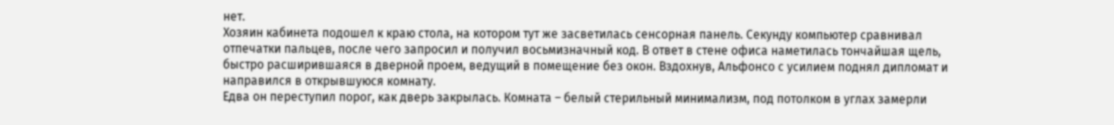нет.
Хозяин кабинета подошел к краю стола, на котором тут же засветилась сенсорная панель. Секунду компьютер сравнивал отпечатки пальцев, после чего запросил и получил восьмизначный код. В ответ в стене офиса наметилась тончайшая щель, быстро расширившаяся в дверной проем, ведущий в помещение без окон. Вздохнув, Альфонсо с усилием поднял дипломат и направился в открывшуюся комнату.
Едва он переступил порог, как дверь закрылась. Комната – белый стерильный минимализм, под потолком в углах замерли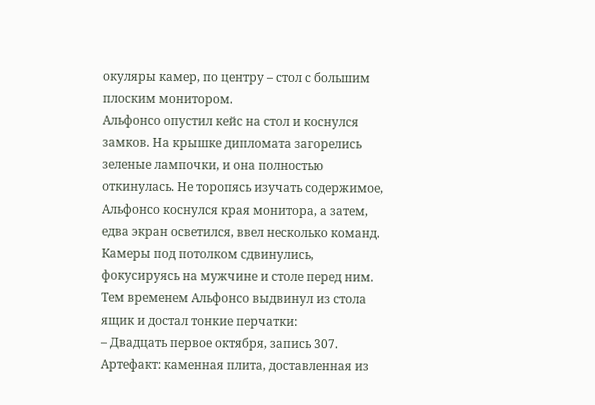окуляры камер, по центру – стол с большим плоским монитором.
Альфонсо опустил кейс на стол и коснулся замков. На крышке дипломата загорелись зеленые лампочки, и она полностью откинулась. Не торопясь изучать содержимое, Альфонсо коснулся края монитора, а затем, едва экран осветился, ввел несколько команд.
Камеры под потолком сдвинулись, фокусируясь на мужчине и столе перед ним. Тем временем Альфонсо выдвинул из стола ящик и достал тонкие перчатки:
– Двадцать первое октября, запись 307. Артефакт: каменная плита, доставленная из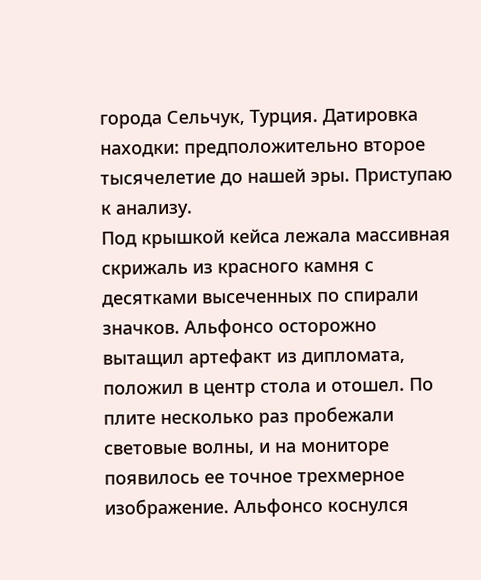города Сельчук, Турция. Датировка находки: предположительно второе тысячелетие до нашей эры. Приступаю к анализу.
Под крышкой кейса лежала массивная скрижаль из красного камня с десятками высеченных по спирали значков. Альфонсо осторожно вытащил артефакт из дипломата, положил в центр стола и отошел. По плите несколько раз пробежали световые волны, и на мониторе появилось ее точное трехмерное изображение. Альфонсо коснулся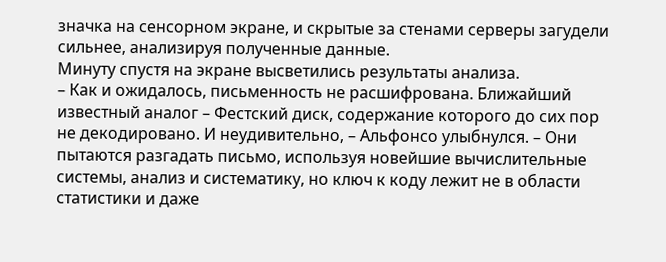значка на сенсорном экране, и скрытые за стенами серверы загудели сильнее, анализируя полученные данные.
Минуту спустя на экране высветились результаты анализа.
– Как и ожидалось, письменность не расшифрована. Ближайший известный аналог – Фестский диск, содержание которого до сих пор не декодировано. И неудивительно, – Альфонсо улыбнулся. – Они пытаются разгадать письмо, используя новейшие вычислительные системы, анализ и систематику, но ключ к коду лежит не в области статистики и даже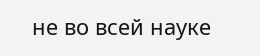не во всей науке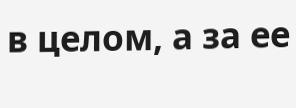в целом, а за ее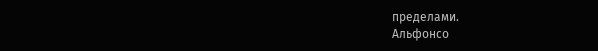пределами.
Альфонсо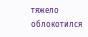тяжело облокотился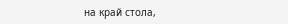на край стола,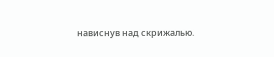нависнув над скрижалью.